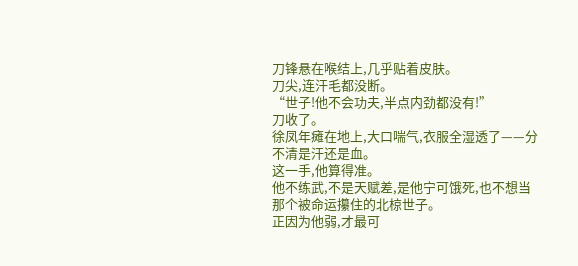刀锋悬在喉结上,几乎贴着皮肤。
刀尖,连汗毛都没断。
“世子!他不会功夫,半点内劲都没有!”
刀收了。
徐凤年瘫在地上,大口喘气,衣服全湿透了——分不清是汗还是血。
这一手,他算得准。
他不练武,不是天赋差,是他宁可饿死,也不想当那个被命运攥住的北椋世子。
正因为他弱,才最可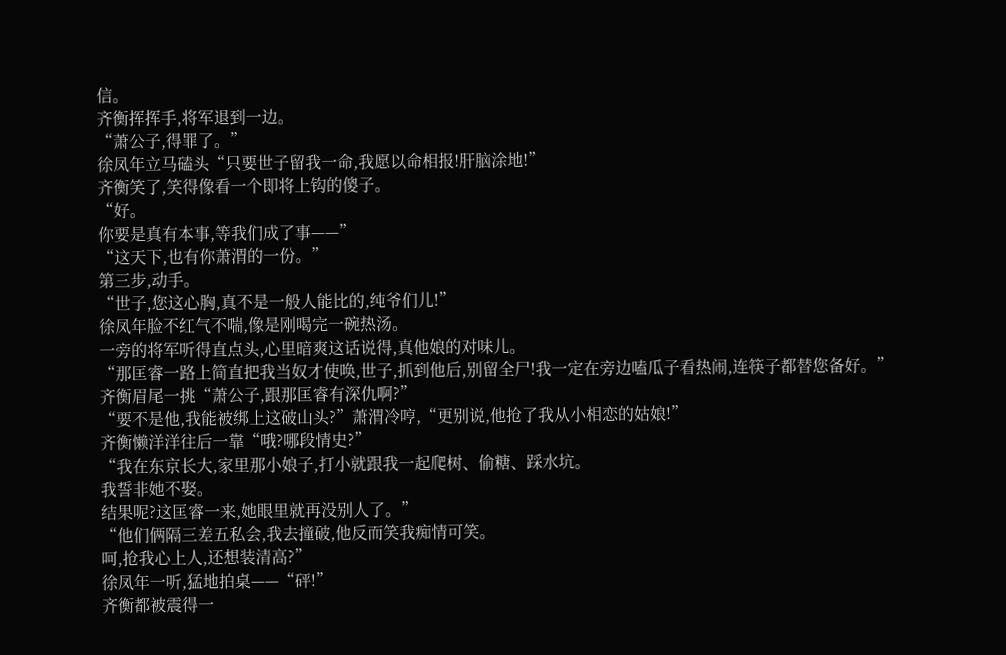信。
齐衡挥挥手,将军退到一边。
“萧公子,得罪了。”
徐凤年立马磕头“只要世子留我一命,我愿以命相报!肝脑涂地!”
齐衡笑了,笑得像看一个即将上钩的傻子。
“好。
你要是真有本事,等我们成了事——”
“这天下,也有你萧渭的一份。”
第三步,动手。
“世子,您这心胸,真不是一般人能比的,纯爷们儿!”
徐凤年脸不红气不喘,像是刚喝完一碗热汤。
一旁的将军听得直点头,心里暗爽这话说得,真他娘的对味儿。
“那匡睿一路上简直把我当奴才使唤,世子,抓到他后,别留全尸!我一定在旁边嗑瓜子看热闹,连筷子都替您备好。”
齐衡眉尾一挑“萧公子,跟那匡睿有深仇啊?”
“要不是他,我能被绑上这破山头?”萧渭冷哼,“更别说,他抢了我从小相恋的姑娘!”
齐衡懒洋洋往后一靠“哦?哪段情史?”
“我在东京长大,家里那小娘子,打小就跟我一起爬树、偷糖、踩水坑。
我誓非她不娶。
结果呢?这匡睿一来,她眼里就再没别人了。”
“他们俩隔三差五私会,我去撞破,他反而笑我痴情可笑。
呵,抢我心上人,还想装清高?”
徐凤年一听,猛地拍桌——“砰!”
齐衡都被震得一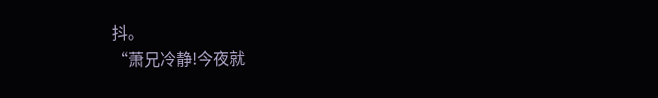抖。
“萧兄冷静!今夜就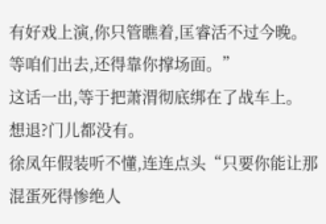有好戏上演,你只管瞧着,匡睿活不过今晚。
等咱们出去,还得靠你撑场面。”
这话一出,等于把萧渭彻底绑在了战车上。
想退?门儿都没有。
徐凤年假装听不懂,连连点头“只要你能让那混蛋死得惨绝人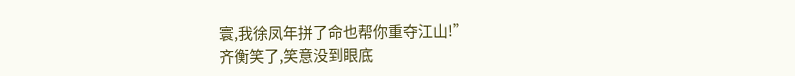寰,我徐凤年拼了命也帮你重夺江山!”
齐衡笑了,笑意没到眼底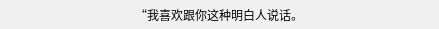“我喜欢跟你这种明白人说话。